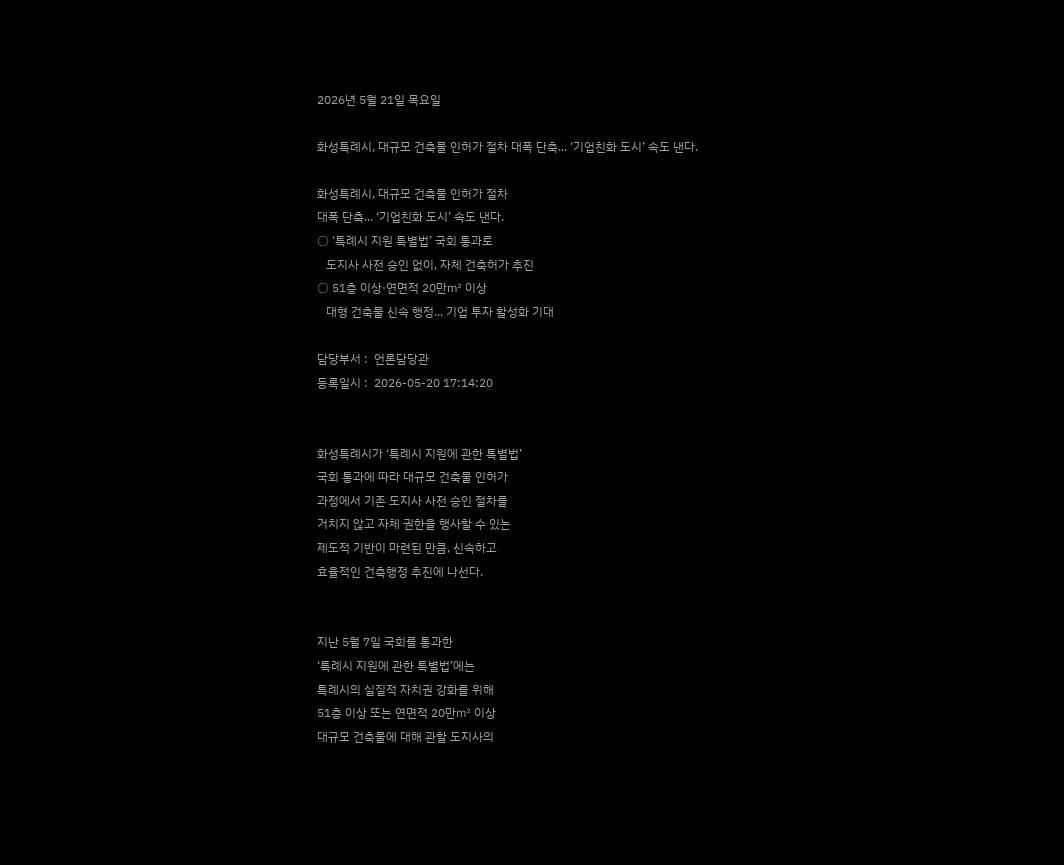2026년 5월 21일 목요일

화성특례시, 대규모 건축물 인허가 절차 대폭 단축... ‘기업친화 도시’ 속도 낸다.

화성특례시, 대규모 건축물 인허가 절차
대폭 단축... ‘기업친화 도시’ 속도 낸다.
○ ‘특례시 지원 특별법’ 국회 통과로
   도지사 사전 승인 없이, 자체 건축허가 추진
○ 51층 이상·연면적 20만㎡ 이상
   대형 건축물 신속 행정... 기업 투자 활성화 기대

담당부서 :  언론담당관
등록일시 :  2026-05-20 17:14:20


화성특례시가 ‘특례시 지원에 관한 특별법’
국회 통과에 따라 대규모 건축물 인허가
과정에서 기존 도지사 사전 승인 절차를
거치지 않고 자체 권한을 행사할 수 있는
제도적 기반이 마련된 만큼, 신속하고
효율적인 건축행정 추진에 나선다.


지난 5월 7일 국회를 통과한
‘특례시 지원에 관한 특별법’에는
특례시의 실질적 자치권 강화를 위해
51층 이상 또는 연면적 20만㎡ 이상
대규모 건축물에 대해 관할 도지사의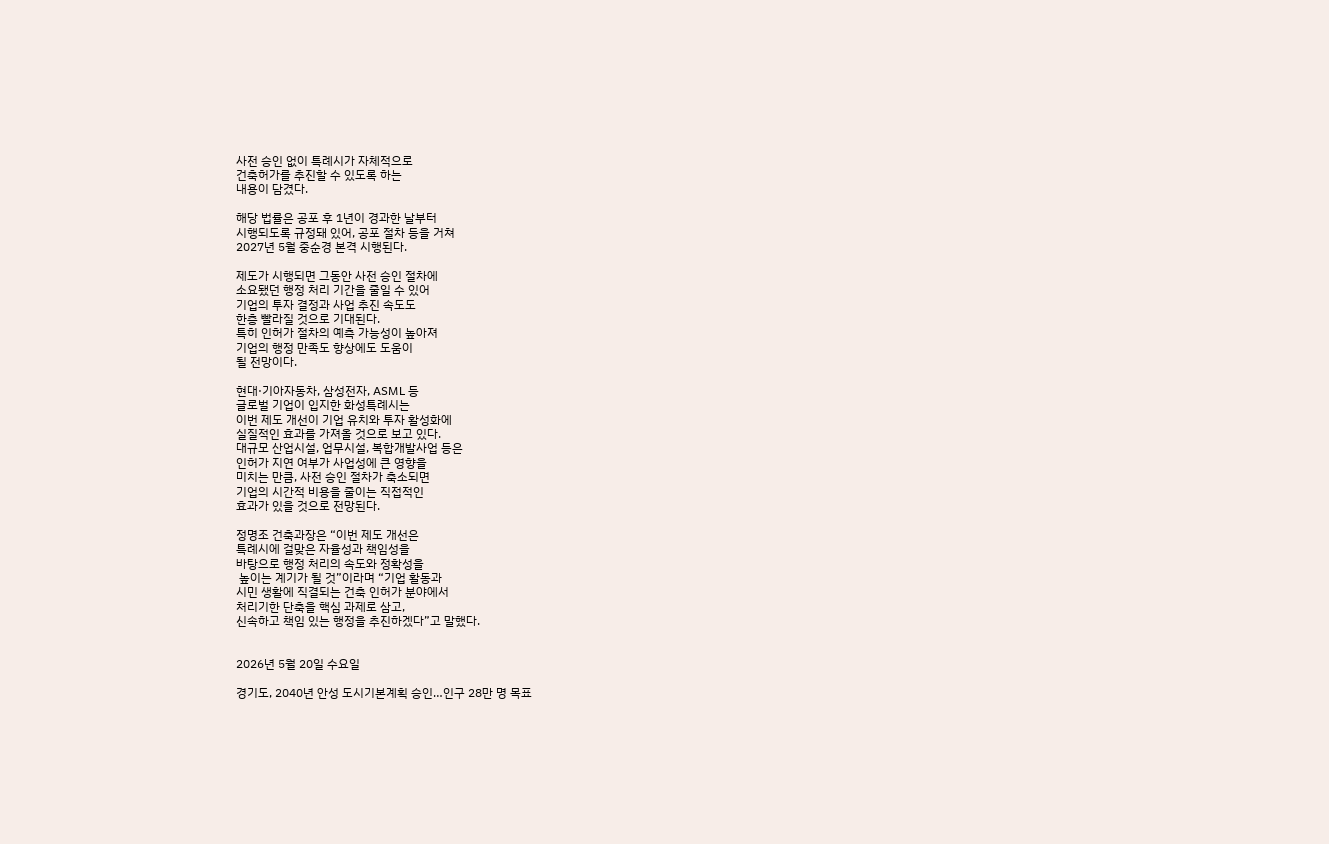사전 승인 없이 특례시가 자체적으로
건축허가를 추진할 수 있도록 하는
내용이 담겼다.

해당 법률은 공포 후 1년이 경과한 날부터
시행되도록 규정돼 있어, 공포 절차 등을 거쳐
2027년 5월 중순경 본격 시행된다.

제도가 시행되면 그동안 사전 승인 절차에
소요됐던 행정 처리 기간을 줄일 수 있어
기업의 투자 결정과 사업 추진 속도도
한층 빨라질 것으로 기대된다.
특히 인허가 절차의 예측 가능성이 높아져
기업의 행정 만족도 향상에도 도움이
될 전망이다.

현대·기아자동차, 삼성전자, ASML 등
글로벌 기업이 입지한 화성특례시는
이번 제도 개선이 기업 유치와 투자 활성화에
실질적인 효과를 가져올 것으로 보고 있다.
대규모 산업시설, 업무시설, 복합개발사업 등은
인허가 지연 여부가 사업성에 큰 영향을
미치는 만큼, 사전 승인 절차가 축소되면
기업의 시간적 비용을 줄이는 직접적인
효과가 있을 것으로 전망된다.

정명조 건축과장은 “이번 제도 개선은
특례시에 걸맞은 자율성과 책임성을
바탕으로 행정 처리의 속도와 정확성을
 높이는 계기가 될 것”이라며 “기업 활동과
시민 생활에 직결되는 건축 인허가 분야에서
처리기한 단축을 핵심 과제로 삼고,
신속하고 책임 있는 행정을 추진하겠다”고 말했다.


2026년 5월 20일 수요일

경기도, 2040년 안성 도시기본계획 승인…인구 28만 명 목표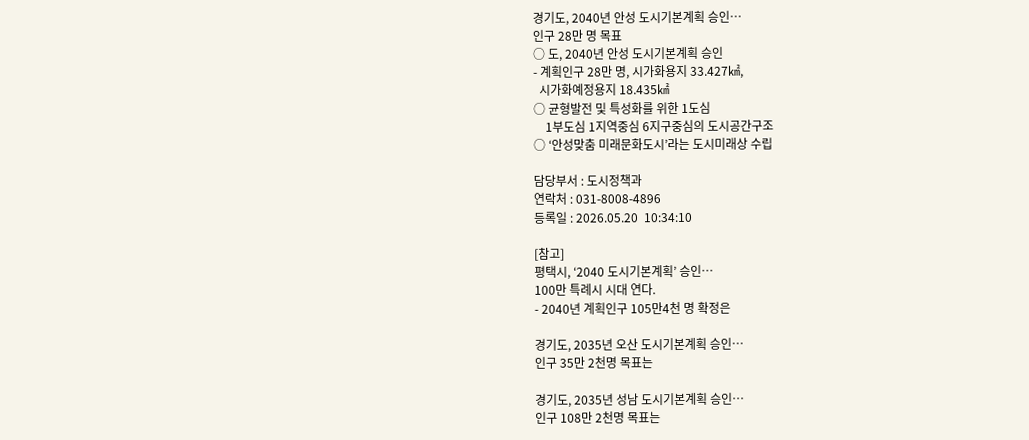경기도, 2040년 안성 도시기본계획 승인…
인구 28만 명 목표
○ 도, 2040년 안성 도시기본계획 승인
- 계획인구 28만 명, 시가화용지 33.427㎢,
  시가화예정용지 18.435㎢
○ 균형발전 및 특성화를 위한 1도심
    1부도심 1지역중심 6지구중심의 도시공간구조
○ ‘안성맞춤 미래문화도시’라는 도시미래상 수립

담당부서 : 도시정책과
연락처 : 031-8008-4896
등록일 : 2026.05.20  10:34:10

[참고]
평택시, ‘2040 도시기본계획’ 승인…
100만 특례시 시대 연다.
- 2040년 계획인구 105만4천 명 확정은

경기도, 2035년 오산 도시기본계획 승인…
인구 35만 2천명 목표는

경기도, 2035년 성남 도시기본계획 승인…
인구 108만 2천명 목표는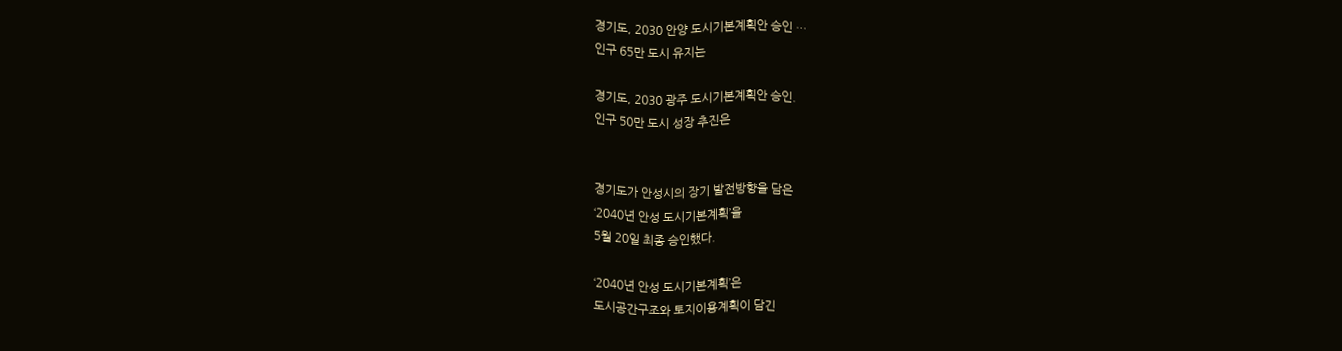경기도, 2030 안양 도시기본계획안 승인 …
인구 65만 도시 유지는

경기도, 2030 광주 도시기본계획안 승인.
인구 50만 도시 성장 추진은


경기도가 안성시의 장기 발전방향을 담은
‘2040년 안성 도시기본계획’을
5월 20일 최종 승인했다.

‘2040년 안성 도시기본계획’은
도시공간구조와 토지이용계획이 담긴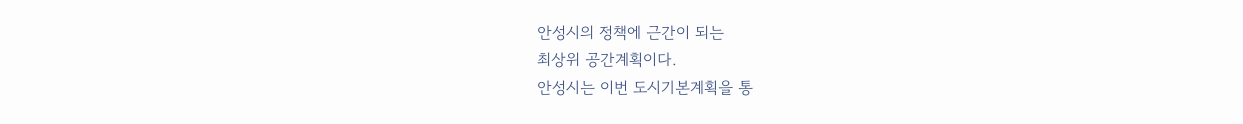안성시의 정책에 근간이 되는
최상위 공간계획이다.
안성시는 이번 도시기본계획을 통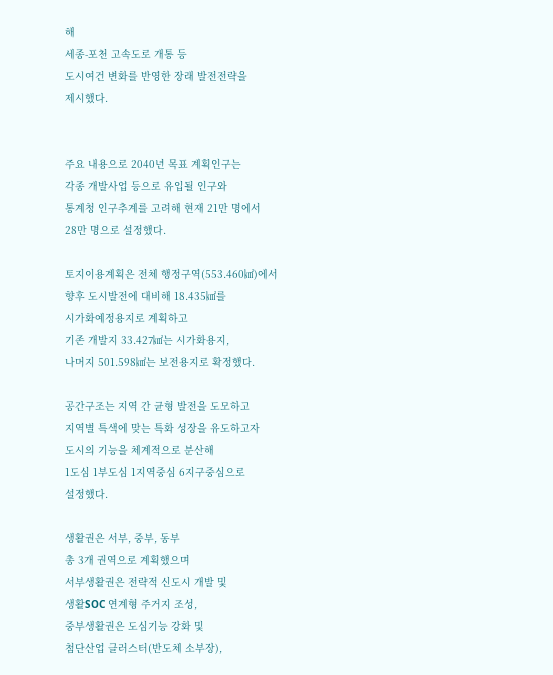해
세종-포천 고속도로 개통 등
도시여건 변화를 반영한 장래 발전전략을
제시했다.


주요 내용으로 2040년 목표 계획인구는
각종 개발사업 등으로 유입될 인구와
통계청 인구추계를 고려해 현재 21만 명에서
28만 명으로 설정했다.

토지이용계획은 전체 행정구역(553.460㎢)에서
향후 도시발전에 대비해 18.435㎢를
시가화예정용지로 계획하고
기존 개발지 33.427㎢는 시가화용지,
나머지 501.598㎢는 보전용지로 확정했다.

공간구조는 지역 간 균형 발전을 도모하고
지역별 특색에 맞는 특화 성장을 유도하고자
도시의 기능을 체계적으로 분산해
1도심 1부도심 1지역중심 6지구중심으로
설정했다.

생활권은 서부, 중부, 동부
총 3개 권역으로 계획했으며
서부생활권은 전략적 신도시 개발 및
생활SOC 연계형 주거지 조성,
중부생활권은 도심기능 강화 및
첨단산업 클러스터(반도체 소부장),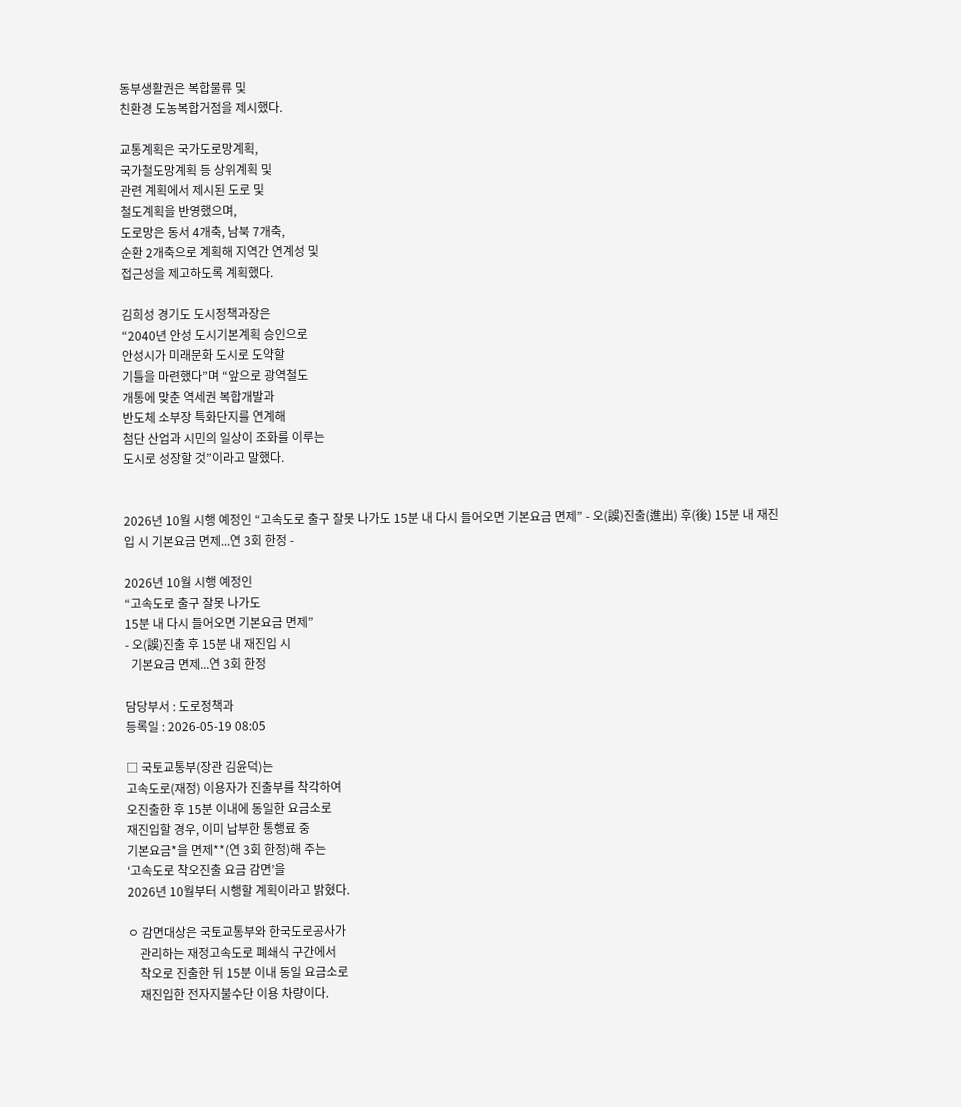동부생활권은 복합물류 및
친환경 도농복합거점을 제시했다.

교통계획은 국가도로망계획,
국가철도망계획 등 상위계획 및
관련 계획에서 제시된 도로 및
철도계획을 반영했으며,
도로망은 동서 4개축, 남북 7개축,
순환 2개축으로 계획해 지역간 연계성 및
접근성을 제고하도록 계획했다.

김희성 경기도 도시정책과장은
“2040년 안성 도시기본계획 승인으로
안성시가 미래문화 도시로 도약할
기틀을 마련했다”며 “앞으로 광역철도
개통에 맞춘 역세권 복합개발과
반도체 소부장 특화단지를 연계해
첨단 산업과 시민의 일상이 조화를 이루는
도시로 성장할 것”이라고 말했다.


2026년 10월 시행 예정인 “고속도로 출구 잘못 나가도 15분 내 다시 들어오면 기본요금 면제” - 오(誤)진출(進出) 후(後) 15분 내 재진입 시 기본요금 면제...연 3회 한정 -

2026년 10월 시행 예정인
“고속도로 출구 잘못 나가도
15분 내 다시 들어오면 기본요금 면제”
- 오(誤)진출 후 15분 내 재진입 시
  기본요금 면제...연 3회 한정

담당부서 : 도로정책과
등록일 : 2026-05-19 08:05

□ 국토교통부(장관 김윤덕)는
고속도로(재정) 이용자가 진출부를 착각하여
오진출한 후 15분 이내에 동일한 요금소로
재진입할 경우, 이미 납부한 통행료 중
기본요금*을 면제**(연 3회 한정)해 주는
‘고속도로 착오진출 요금 감면’을
2026년 10월부터 시행할 계획이라고 밝혔다.

ㅇ 감면대상은 국토교통부와 한국도로공사가
    관리하는 재정고속도로 폐쇄식 구간에서
    착오로 진출한 뒤 15분 이내 동일 요금소로
    재진입한 전자지불수단 이용 차량이다.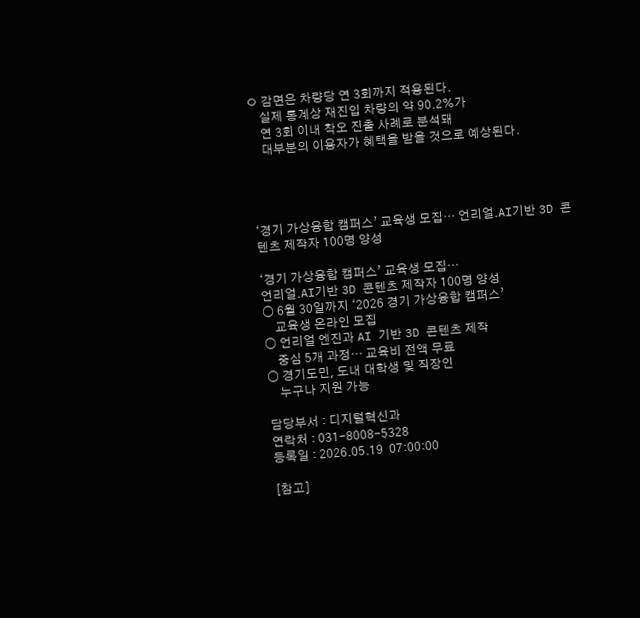ㅇ 감면은 차량당 연 3회까지 적용된다.
    실제 통계상 재진입 차량의 약 90.2%가
    연 3회 이내 착오 진출 사례로 분석돼
    대부분의 이용자가 혜택을 받을 것으로 예상된다.




‘경기 가상융합 캠퍼스’ 교육생 모집… 언리얼.AI기반 3D 콘텐츠 제작자 100명 양성

‘경기 가상융합 캠퍼스’ 교육생 모집…
언리얼.AI기반 3D 콘텐츠 제작자 100명 양성
○ 6월 30일까지 ‘2026 경기 가상융합 캠퍼스’
    교육생 온라인 모집
○ 언리얼 엔진과 AI 기반 3D 콘텐츠 제작
    중심 5개 과정… 교육비 전액 무료
○ 경기도민, 도내 대학생 및 직장인
    누구나 지원 가능

담당부서 : 디지털혁신과
연락처 : 031-8008-5328
등록일 : 2026.05.19  07:00:00

[참고]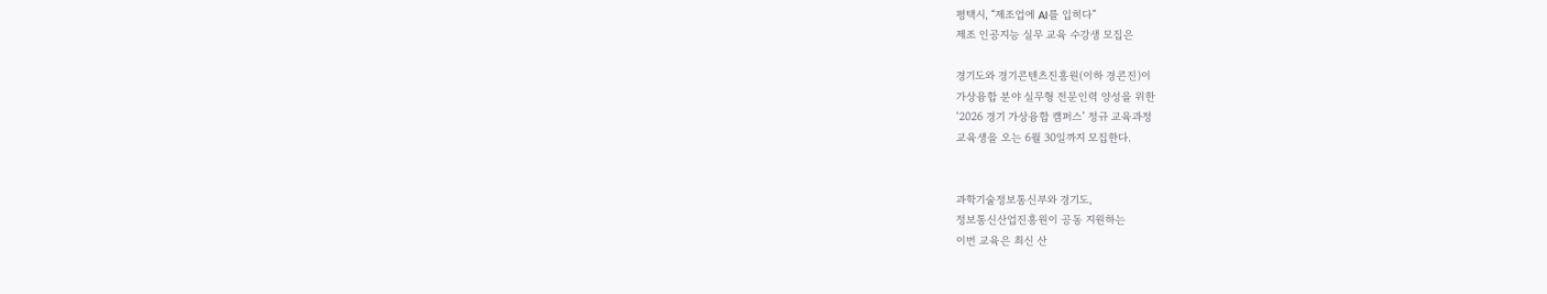평택시, “제조업에 AI를 입히다”
제조 인공지능 실무 교육 수강생 모집은

경기도와 경기콘텐츠진흥원(이하 경콘진)이
가상융합 분야 실무형 전문인력 양성을 위한
‘2026 경기 가상융합 캠퍼스’ 정규 교육과정
교육생을 오는 6월 30일까지 모집한다.


과학기술정보통신부와 경기도,
정보통신산업진흥원이 공동 지원하는
이번 교육은 최신 산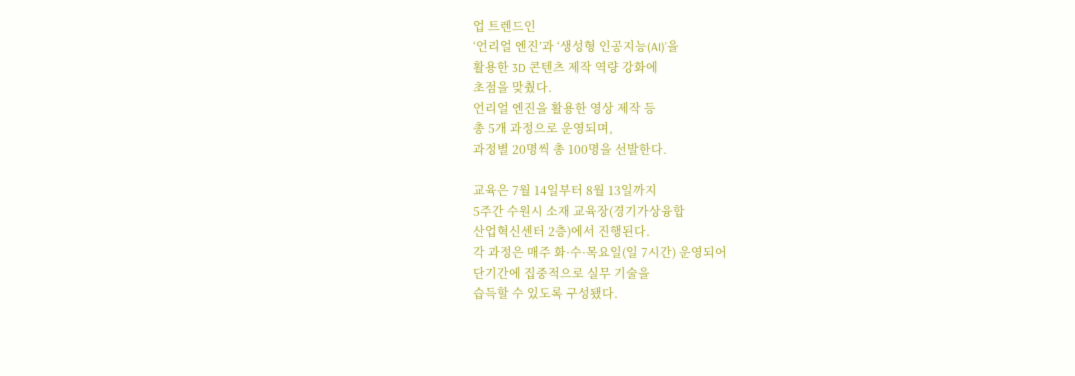업 트렌드인
‘언리얼 엔진’과 ‘생성형 인공지능(AI)’을
활용한 3D 콘텐츠 제작 역량 강화에
초점을 맞췄다.
언리얼 엔진을 활용한 영상 제작 등
총 5개 과정으로 운영되며,
과정별 20명씩 총 100명을 선발한다.

교육은 7월 14일부터 8월 13일까지
5주간 수원시 소재 교육장(경기가상융합
산업혁신센터 2층)에서 진행된다.
각 과정은 매주 화·수·목요일(일 7시간) 운영되어
단기간에 집중적으로 실무 기술을
습득할 수 있도록 구성됐다.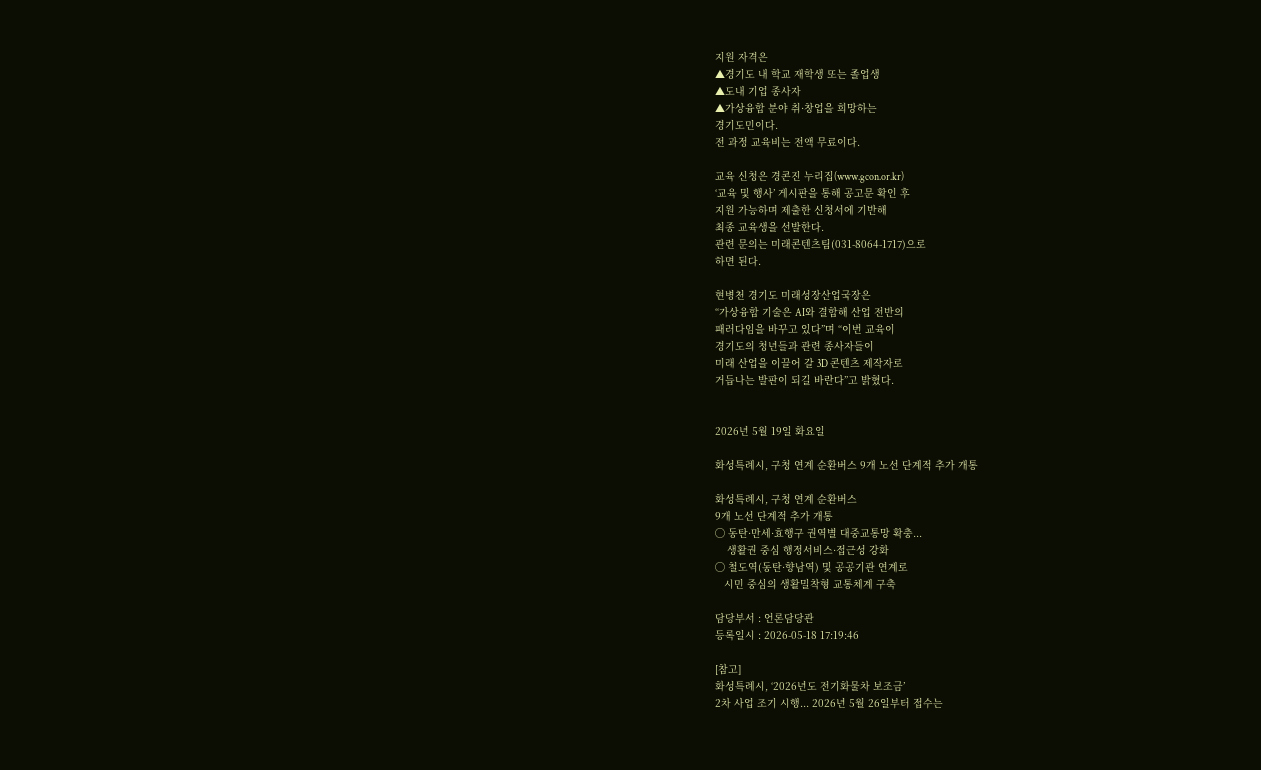지원 자격은
▲경기도 내 학교 재학생 또는 졸업생
▲도내 기업 종사자
▲가상융합 분야 취·창업을 희망하는
경기도민이다.
전 과정 교육비는 전액 무료이다.

교육 신청은 경콘진 누리집(www.gcon.or.kr)
‘교육 및 행사’ 게시판을 통해 공고문 확인 후
지원 가능하며 제출한 신청서에 기반해
최종 교육생을 선발한다.
관련 문의는 미래콘텐츠팀(031-8064-1717)으로
하면 된다.

현병천 경기도 미래성장산업국장은
“가상융합 기술은 AI와 결합해 산업 전반의
패러다임을 바꾸고 있다”며 “이번 교육이
경기도의 청년들과 관련 종사자들이
미래 산업을 이끌어 갈 3D 콘텐츠 제작자로
거듭나는 발판이 되길 바란다”고 밝혔다.


2026년 5월 19일 화요일

화성특례시, 구청 연계 순환버스 9개 노선 단계적 추가 개통

화성특례시, 구청 연계 순환버스
9개 노선 단계적 추가 개통
◯ 동탄·만세·효행구 권역별 대중교통망 확충...
    생활권 중심 행정서비스·접근성 강화
◯ 철도역(동탄·향남역) 및 공공기관 연계로
   시민 중심의 생활밀착형 교통체계 구축

담당부서 : 언론담당관
등록일시 : 2026-05-18 17:19:46

[참고]
화성특례시, ‘2026년도 전기화물차 보조금’
2차 사업 조기 시행... 2026년 5월 26일부터 접수는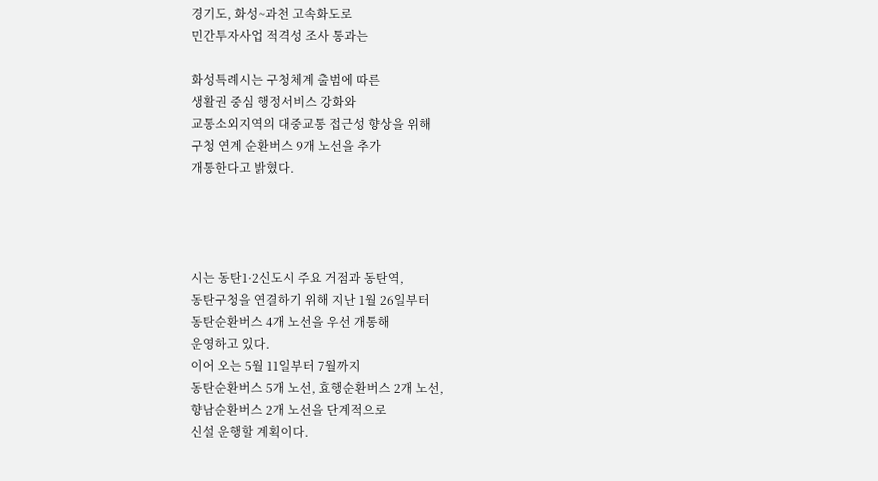경기도, 화성~과천 고속화도로
민간투자사업 적격성 조사 통과는

화성특례시는 구청체계 출범에 따른
생활권 중심 행정서비스 강화와
교통소외지역의 대중교통 접근성 향상을 위해
구청 연계 순환버스 9개 노선을 추가
개통한다고 밝혔다.




시는 동탄1·2신도시 주요 거점과 동탄역,
동탄구청을 연결하기 위해 지난 1월 26일부터
동탄순환버스 4개 노선을 우선 개통해
운영하고 있다.
이어 오는 5월 11일부터 7월까지
동탄순환버스 5개 노선, 효행순환버스 2개 노선,
향남순환버스 2개 노선을 단계적으로
신설 운행할 계획이다.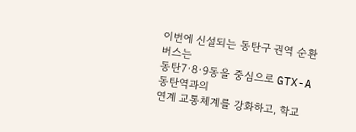이번에 신설되는 동탄구 권역 순환버스는
동탄7·8·9동을 중심으로 GTX-A 동탄역과의
연계 교통체계를 강화하고, 학교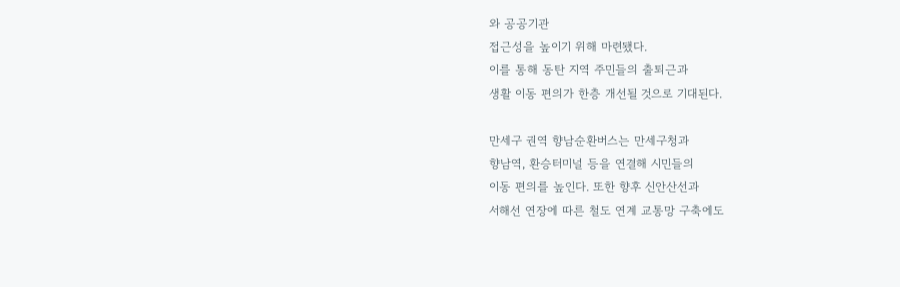와 공공기관
접근성을 높이기 위해 마련됐다.
이를 통해 동탄 지역 주민들의 출퇴근과
생활 이동 편의가 한층 개선될 것으로 기대된다.

만세구 권역 향남순환버스는 만세구청과
향남역, 환승터미널 등을 연결해 시민들의
이동 편의를 높인다. 또한 향후 신안산선과
서해선 연장에 따른 철도 연계 교통망 구축에도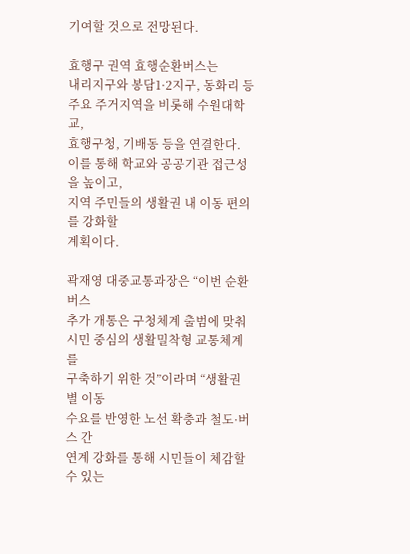기여할 것으로 전망된다.

효행구 권역 효행순환버스는
내리지구와 봉담1·2지구, 동화리 등
주요 주거지역을 비롯해 수원대학교,
효행구청, 기배동 등을 연결한다.
이를 통해 학교와 공공기관 접근성을 높이고,
지역 주민들의 생활권 내 이동 편의를 강화할
계획이다.

곽재영 대중교통과장은 “이번 순환버스
추가 개통은 구청체계 출범에 맞춰
시민 중심의 생활밀착형 교통체계를
구축하기 위한 것”이라며 “생활권별 이동
수요를 반영한 노선 확충과 철도·버스 간
연계 강화를 통해 시민들이 체감할 수 있는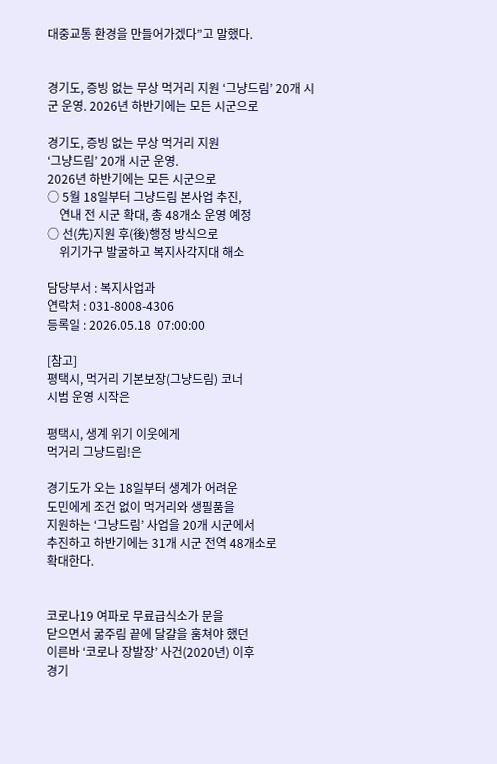대중교통 환경을 만들어가겠다”고 말했다.


경기도, 증빙 없는 무상 먹거리 지원 ‘그냥드림’ 20개 시군 운영. 2026년 하반기에는 모든 시군으로

경기도, 증빙 없는 무상 먹거리 지원
‘그냥드림’ 20개 시군 운영.
2026년 하반기에는 모든 시군으로
○ 5월 18일부터 그냥드림 본사업 추진,
    연내 전 시군 확대, 총 48개소 운영 예정
○ 선(先)지원 후(後)행정 방식으로
    위기가구 발굴하고 복지사각지대 해소

담당부서 : 복지사업과
연락처 : 031-8008-4306
등록일 : 2026.05.18  07:00:00

[참고]
평택시, 먹거리 기본보장(그냥드림) 코너
시범 운영 시작은

평택시, 생계 위기 이웃에게
먹거리 그냥드림!은

경기도가 오는 18일부터 생계가 어려운
도민에게 조건 없이 먹거리와 생필품을
지원하는 ‘그냥드림’ 사업을 20개 시군에서
추진하고 하반기에는 31개 시군 전역 48개소로
확대한다.


코로나19 여파로 무료급식소가 문을
닫으면서 굶주림 끝에 달걀을 훔쳐야 했던
이른바 ‘코로나 장발장’ 사건(2020년) 이후
경기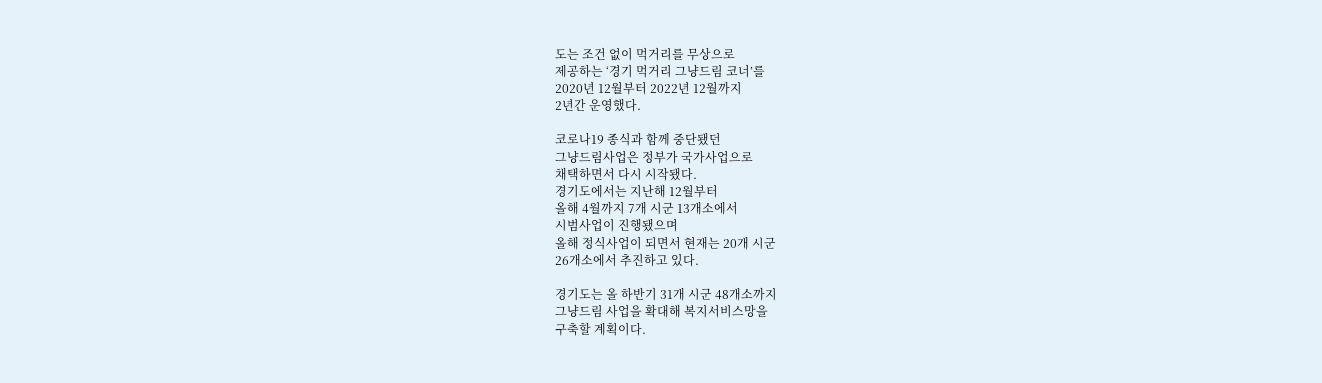도는 조건 없이 먹거리를 무상으로
제공하는 ‘경기 먹거리 그냥드림 코너’를
2020년 12월부터 2022년 12월까지
2년간 운영했다.

코로나19 종식과 함께 중단됐던
그냥드림사업은 정부가 국가사업으로
채택하면서 다시 시작됐다.
경기도에서는 지난해 12월부터
올해 4월까지 7개 시군 13개소에서
시범사업이 진행됐으며
올해 정식사업이 되면서 현재는 20개 시군
26개소에서 추진하고 있다.

경기도는 올 하반기 31개 시군 48개소까지
그냥드림 사업을 확대해 복지서비스망을
구축할 계획이다.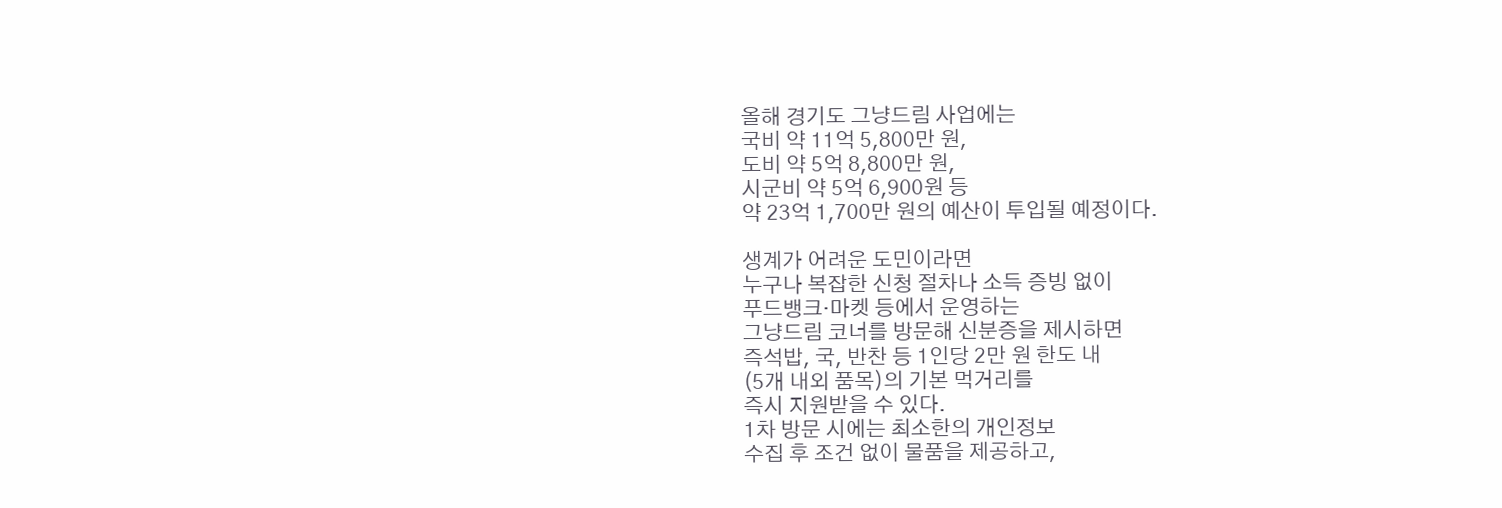올해 경기도 그냥드림 사업에는
국비 약 11억 5,800만 원,
도비 약 5억 8,800만 원,
시군비 약 5억 6,900원 등
약 23억 1,700만 원의 예산이 투입될 예정이다.

생계가 어려운 도민이라면
누구나 복잡한 신청 절차나 소득 증빙 없이
푸드뱅크·마켓 등에서 운영하는
그냥드림 코너를 방문해 신분증을 제시하면
즉석밥, 국, 반찬 등 1인당 2만 원 한도 내
(5개 내외 품목)의 기본 먹거리를
즉시 지원받을 수 있다.
1차 방문 시에는 최소한의 개인정보
수집 후 조건 없이 물품을 제공하고,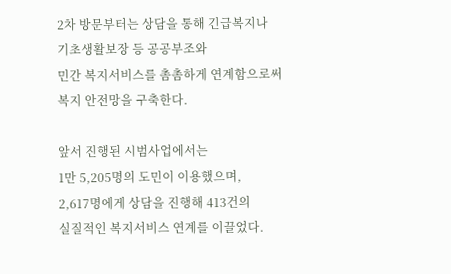2차 방문부터는 상담을 통해 긴급복지나
기초생활보장 등 공공부조와
민간 복지서비스를 촘촘하게 연계함으로써
복지 안전망을 구축한다.

앞서 진행된 시범사업에서는
1만 5,205명의 도민이 이용했으며,
2,617명에게 상담을 진행해 413건의
실질적인 복지서비스 연계를 이끌었다.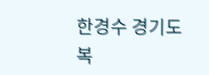한경수 경기도 복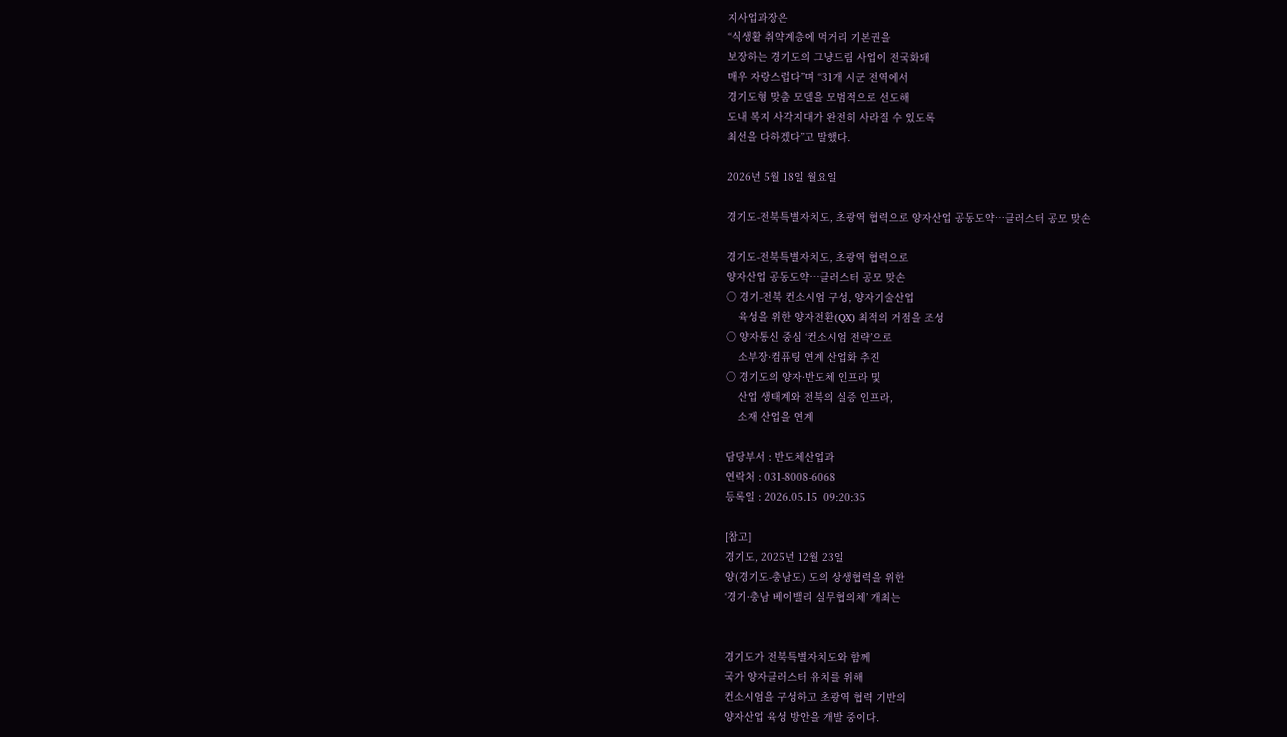지사업과장은
“식생활 취약계층에 먹거리 기본권을
보장하는 경기도의 그냥드림 사업이 전국화돼
매우 자랑스럽다”며 “31개 시군 전역에서
경기도형 맞춤 모델을 모범적으로 선도해
도내 복지 사각지대가 완전히 사라질 수 있도록
최선을 다하겠다”고 말했다.

2026년 5월 18일 월요일

경기도-전북특별자치도, 초광역 협력으로 양자산업 공동도약…클러스터 공모 맞손

경기도-전북특별자치도, 초광역 협력으로
양자산업 공동도약…클러스터 공모 맞손
○ 경기-전북 컨소시엄 구성, 양자기술산업
    육성을 위한 양자전환(QX) 최적의 거점을 조성
○ 양자통신 중심 ‘컨소시엄 전략’으로
    소부장·컴퓨팅 연계 산업화 추진
○ 경기도의 양자·반도체 인프라 및
    산업 생태계와 전북의 실증 인프라,
    소재 산업을 연계

담당부서 : 반도체산업과
연락처 : 031-8008-6068
등록일 : 2026.05.15  09:20:35

[참고]
경기도, 2025년 12월 23일
양(경기도-충남도) 도의 상생협력을 위한
‘경기·충남 베이밸리 실무협의체’ 개최는


경기도가 전북특별자치도와 함께
국가 양자클러스터 유치를 위해
컨소시엄을 구성하고 초광역 협력 기반의
양자산업 육성 방안을 개발 중이다.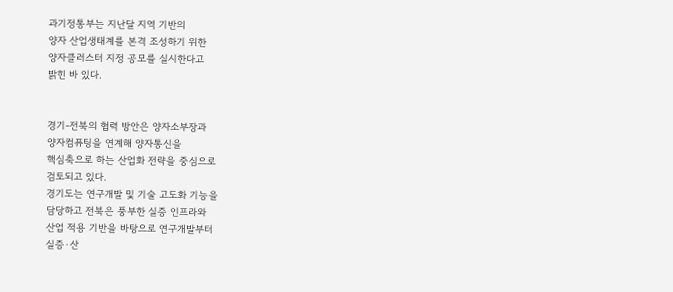과기정통부는 지난달 지역 기반의
양자 산업생태계를 본격 조성하기 위한
양자클러스터 지정 공모를 실시한다고
밝힌 바 있다.


경기-전북의 협력 방안은 양자소부장과
양자컴퓨팅을 연계해 양자통신을
핵심축으로 하는 산업화 전략을 중심으로
검토되고 있다.
경기도는 연구개발 및 기술 고도화 기능을
담당하고 전북은 풍부한 실증 인프라와
산업 적용 기반을 바탕으로 연구개발부터
실증·산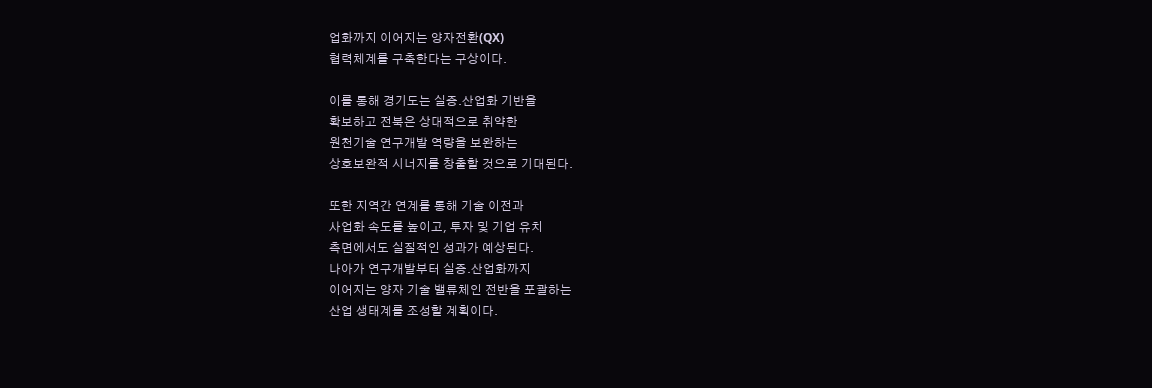업화까지 이어지는 양자전환(QX)
협력체계를 구축한다는 구상이다.

이를 통해 경기도는 실증․산업화 기반을
확보하고 전북은 상대적으로 취약한
원천기술 연구개발 역량을 보완하는
상호보완적 시너지를 창출할 것으로 기대된다.

또한 지역간 연계를 통해 기술 이전과
사업화 속도를 높이고, 투자 및 기업 유치
측면에서도 실질적인 성과가 예상된다.
나아가 연구개발부터 실증․산업화까지
이어지는 양자 기술 밸류체인 전반을 포괄하는
산업 생태계를 조성할 계획이다.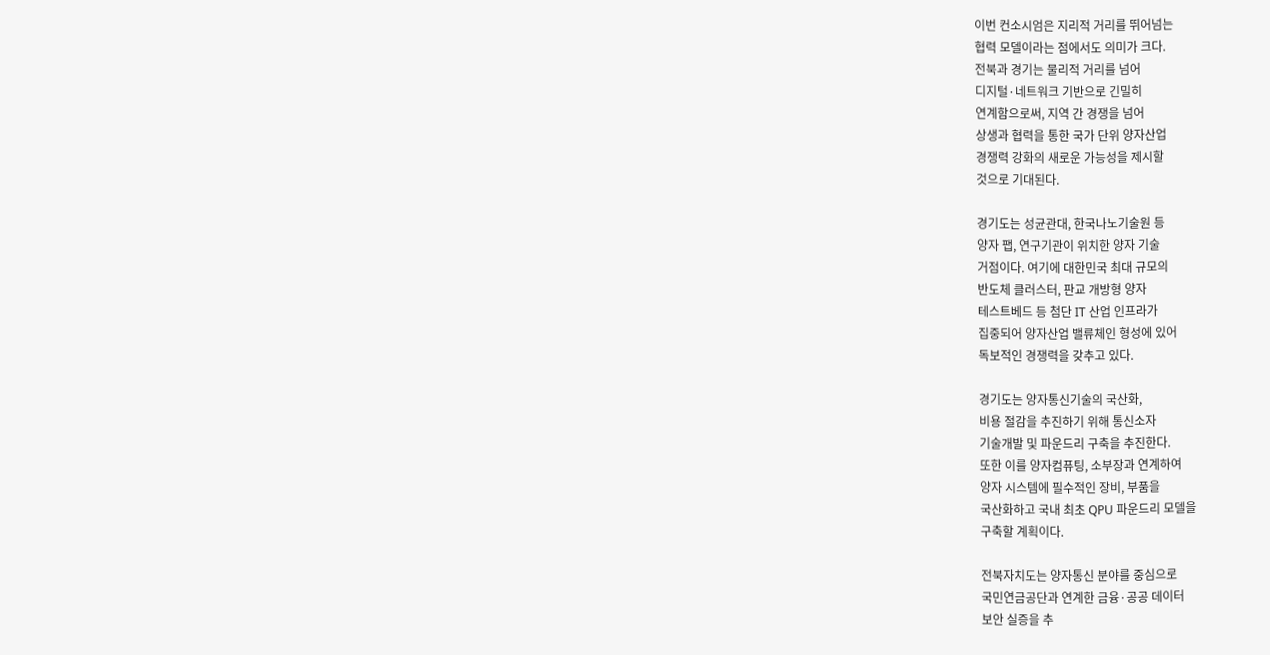이번 컨소시엄은 지리적 거리를 뛰어넘는
협력 모델이라는 점에서도 의미가 크다.
전북과 경기는 물리적 거리를 넘어
디지털·네트워크 기반으로 긴밀히
연계함으로써, 지역 간 경쟁을 넘어
상생과 협력을 통한 국가 단위 양자산업
경쟁력 강화의 새로운 가능성을 제시할
것으로 기대된다.

경기도는 성균관대, 한국나노기술원 등
양자 팹, 연구기관이 위치한 양자 기술
거점이다. 여기에 대한민국 최대 규모의
반도체 클러스터, 판교 개방형 양자
테스트베드 등 첨단 IT 산업 인프라가
집중되어 양자산업 밸류체인 형성에 있어
독보적인 경쟁력을 갖추고 있다.

경기도는 양자통신기술의 국산화,
비용 절감을 추진하기 위해 통신소자
기술개발 및 파운드리 구축을 추진한다.
또한 이를 양자컴퓨팅, 소부장과 연계하여
양자 시스템에 필수적인 장비, 부품을
국산화하고 국내 최초 QPU 파운드리 모델을
구축할 계획이다.

전북자치도는 양자통신 분야를 중심으로
국민연금공단과 연계한 금융·공공 데이터
보안 실증을 추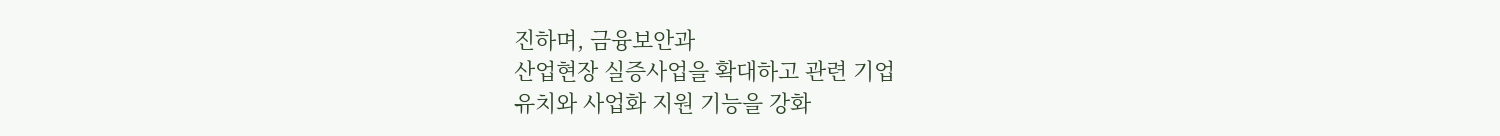진하며, 금융보안과
산업현장 실증사업을 확대하고 관련 기업
유치와 사업화 지원 기능을 강화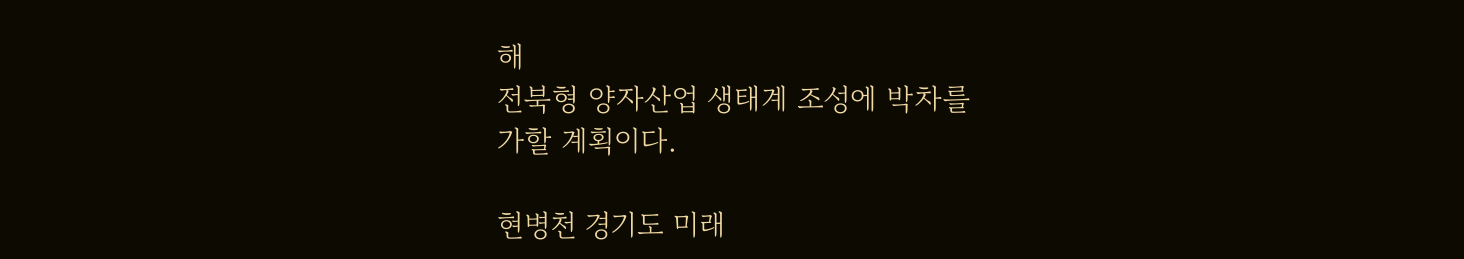해
전북형 양자산업 생태계 조성에 박차를
가할 계획이다.

현병천 경기도 미래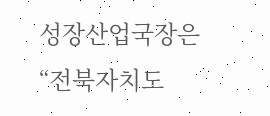성장산업국장은
“전북자치도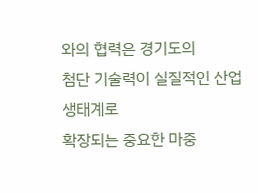와의 협력은 경기도의
첨단 기술력이 실질적인 산업 생태계로
확장되는 중요한 마중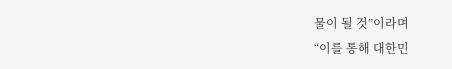물이 될 것”이라며
“이를 통해 대한민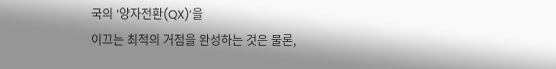국의 ‘양자전환(QX)’을
이끄는 최적의 거점을 완성하는 것은 물론,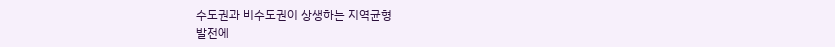수도권과 비수도권이 상생하는 지역균형
발전에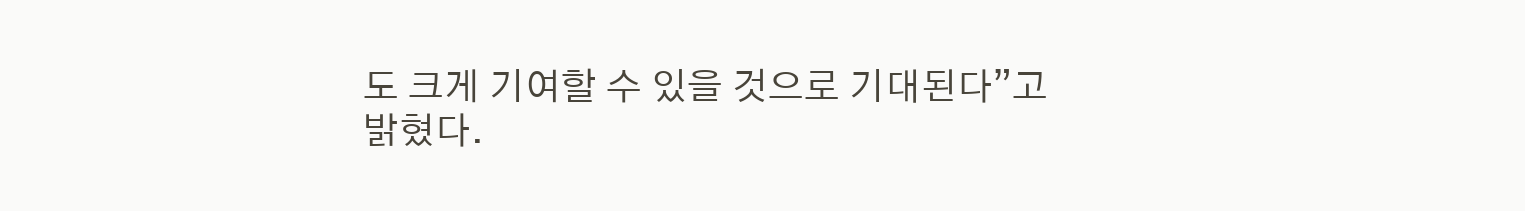도 크게 기여할 수 있을 것으로 기대된다”고
밝혔다.